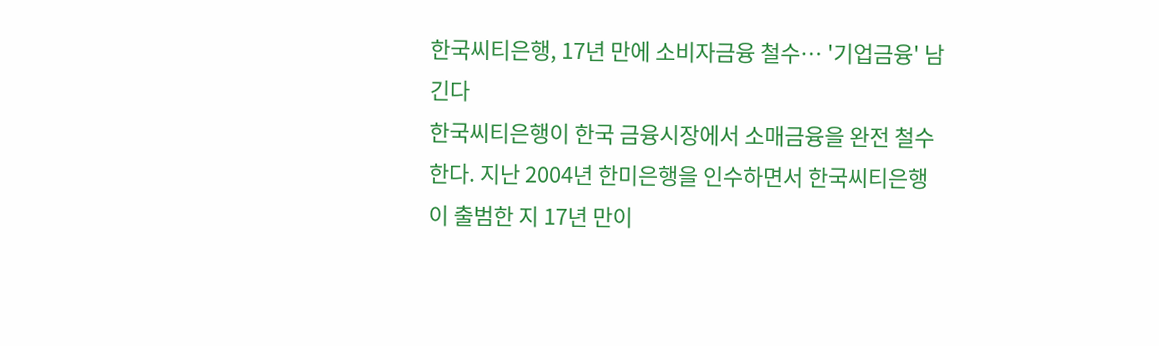한국씨티은행, 17년 만에 소비자금융 철수… '기업금융' 남긴다
한국씨티은행이 한국 금융시장에서 소매금융을 완전 철수한다. 지난 2004년 한미은행을 인수하면서 한국씨티은행이 출범한 지 17년 만이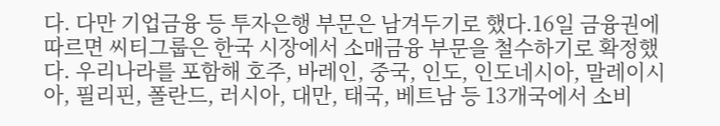다. 다만 기업금융 등 투자은행 부문은 남겨두기로 했다.16일 금융권에 따르면 씨티그룹은 한국 시장에서 소매금융 부문을 철수하기로 확정했다. 우리나라를 포함해 호주, 바레인, 중국, 인도, 인도네시아, 말레이시아, 필리핀, 폴란드, 러시아, 대만, 태국, 베트남 등 13개국에서 소비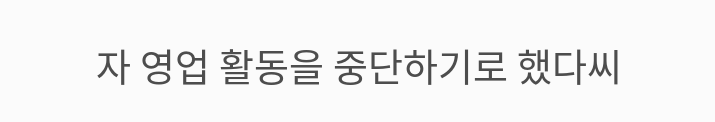자 영업 활동을 중단하기로 했다씨